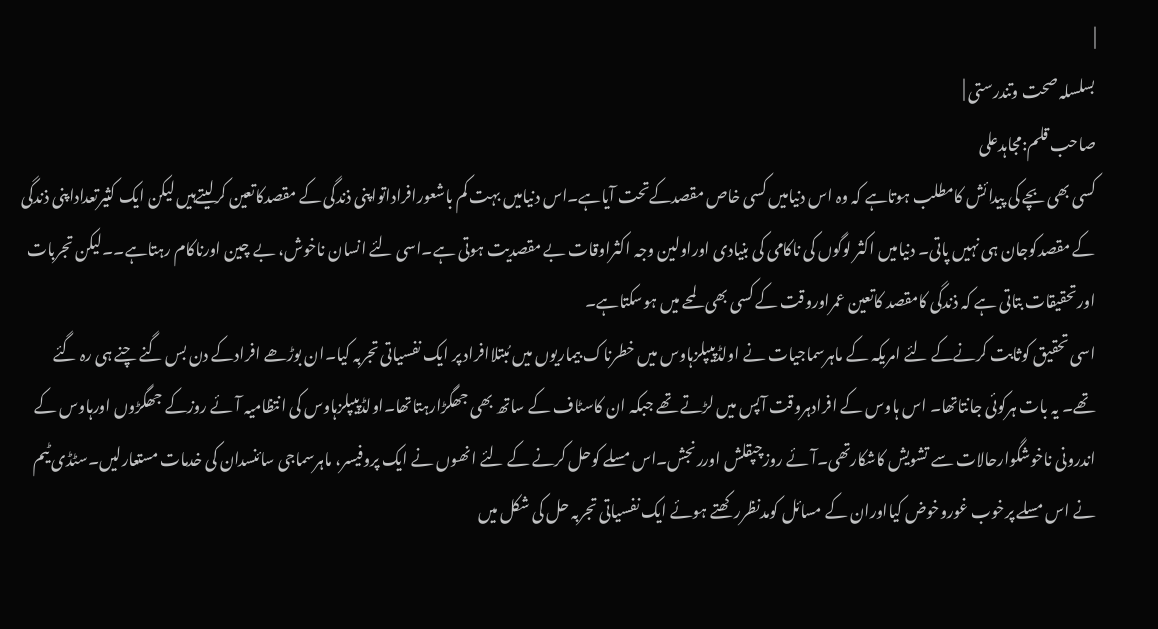|
بسلسلہ صحت وتندرستی |
صاحب قلم:مجاہدعلی
کسی بھی بچے کی پیدائش کامطلب ہوتاہے کہ وہ اس دنیامیں کسی خاص مقصدکےتحت آیاہے۔اس دنیامیں بہت کم باشعورافراداتواپنی ذندگی کے مقصدکاتعین کرلیتےہیں لیکن ایک کثیرتعداداپنی ذندگی کے مقصدکوجان ہی نہیں پاتی۔ دنیامیں اکثر لوگوں کی ناکامی کی بنیادی اوراولین وجہ اکثراوقات بے مقصدیت ہوتی ہے۔اسی لئے انسان ناخوش، بے چین اورناکام رہتاہے۔۔لیکن تجربات اورتحقیقات بتاتی ہے کہ ذندگی کامقصد کاتعین عمراوروقت کے کسی بھی لمحے میں ہوسکتاہے۔
اسی تحقیق کوثابت کرنےکے لئے امریکہ کے ماہرسماجیات نے اولڈپیپلزہاوس میں خطرناک بیماریوں میں مُبتلاافراد پر ایک نفسیاتی تجربہ کیا۔ان بوڑھے افرادکے دن بس گنے چنے ہی رہ گئے تھے۔ یہ بات ہرکوئی جانتاتھا۔ اس ہاوس کے افرادہروقت آپس میں لڑتے تھے جبکہ ان کاسٹاف کے ساتھ بھی جھگڑارہتاتھا۔اولڈپیپلزہاوس کی انتظامیہ آئے روزکے جھگڑوں اورہاوس کے اندرونی ناخوشگوارحالات سے تشویش کاشکارتھی۔آئے روزچپقلش اوررنجش۔اس مسلے کوحل کرنے کے لئے انھوں نے ایک پروفیسر، ماہرسماجی سائنسدان کی خدمات مستعارلیں۔سٹڈی ٹیم نے اس مسلے پرخوب غوروخوض کیااوران کے مسائل کومدنظررکھتے ہوئے ایک نفسیاتی تجربہ حل کی شکل میں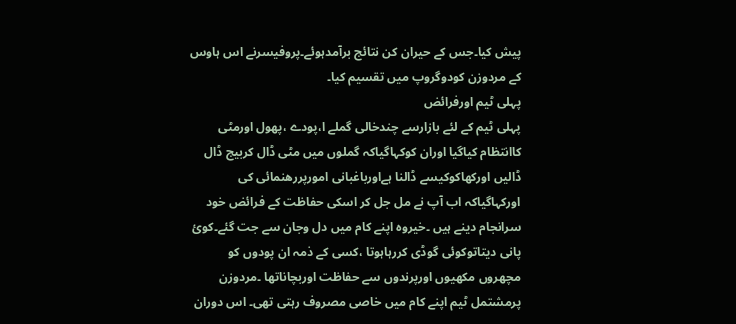پیش کیا۔جس کے حیران کن نتائج برآمدہوئے۔پروفیسرنے اس ہاوس کے مردوزن کودوگروپ میں تقسیم کیا۔
پہلی ٹیم اورفرائض
پہلی ٹیم کے لئے بازارسے چندخالی گملے ا،پودے ،پھول اورمٹی کاانتظام کیاگیا اوران کوکہاگیاکہ گملوں میں مٹی ڈال کربیج ڈال ڈالیں اورکھاکوکیسے ڈالنا ہےاورباغبانی امورپررھنمائی کی اورکہاگیاکہ اب آپ نے مل جل کر اسکی حفاظت کے فرائض خود سرانجام دینے ہیں ۔خیروہ اپنے کام میں دل وجان سے جت گئے۔کوئ پانی دیتاتوکوئی گوڈی کررہاہوتا ،کسی کے ذمہ ان پودوں کو مچھروں مکھیوں اورپرندوں سے حفاظت اوربچاناتھا ۔مردوزن پرمشتمل ٹیم اپنے کام میں خاصی مصروف رہتی تھی۔ اس دوران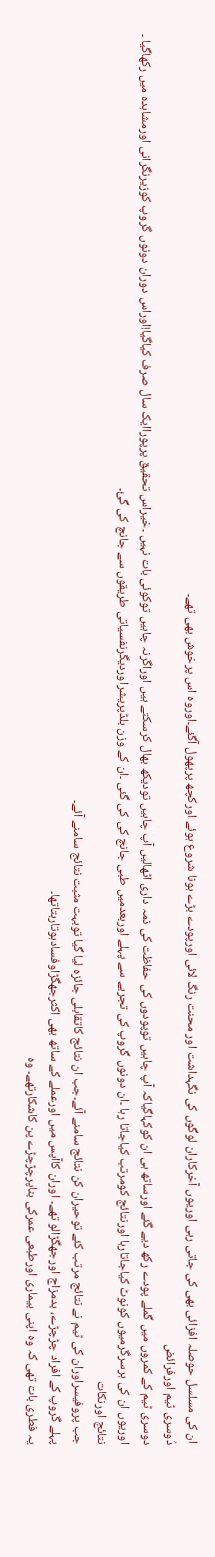ان کی مسلسل حوصلہ افزائی بھی کی جاتی رہی اوریوں آخرکاران لوگوں کی نگہداشت اور محنت رنگ لائی اورپودے بڑے ہونا شروع ہوئے اورکچھ پرپھول آگئے۔اوروہ اس پرخوش بھی تھے۔
دُوسری ٹیم اورفرائض
دوسری ٹیم کے کمروں میں گملے پودے رکھ دیے گئے اورساتھ ہی ان کوکہاگیاکہ آپ چاہیں توپودوں کی حفاظت کی ذمہ داری اٹھالیں آپ چاہیں تودیکھ بھال کرسکتے ہیں اوراگرنہ چاہیں توکوئی بات نہیں ۔خیراس تحقیق پرپوراایک سال صرف کیاگیا!اوراس دوران دونوں گروپ کوزیرنگرانی اورمشاہدہ میں رکھاگیا ۔ اوریوں ان کی ہرسرگرمیوں کونوٹ کیاجاتارہا اورنتائج کومرتب کیاجاتا رہا ۔ان دونوں گروپ کی تجربے سے پہلے اوربعدمیں طبی جانچ کی کی گئی ۔ان کے وزن بلڈپریشراوردیگرنفسیاتی طریقوں سے جانچ کی گئ۔
نتائج اورنکات
جب پروفیسراوران کی ٹیم نے نتائج مرتب کئے توحیران کن نتائج سامنے آئے۔جب ان نتائج کاتقابلی جائزہ لیا گیا توبہت مثبت نتائج سامنے آئے۔
پہلے گروپ کے افراد چڑچڑے، بدمزاج اورجھگڑالو تھے۔ اوران کاآپس میں اورعملے کے ساتھ بھی اکثرجھگڑاوفسادہوتارہتاتھا۔
یہ فطری بات تھی کہ وہ اپنی بیماری اورطبعی عمرکی بناپرچڑچڑے پن کاشکارتھے۔ وہ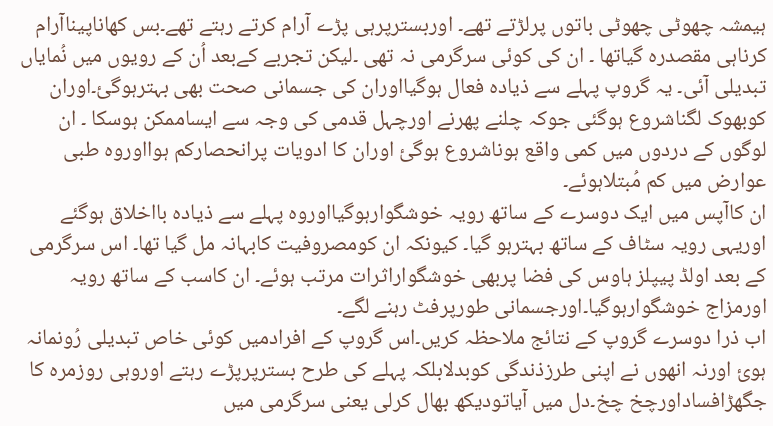ہیمشہ چھوٹی چھوٹی باتوں پرلڑتے تھے۔ اوربسترپرہی پڑے آرام کرتے رہتے تھے۔بس کھاناپیناآرام کرناہی مقصدرہ گیاتھا ۔ ان کی کوئی سرگرمی نہ تھی ۔لیکن تجربے کےبعد اُن کے رویوں میں نُمایاں تبدیلی آئی۔ یہ گروپ پہلے سے ذیادہ فعال ہوگیااوران کی جسمانی صحت بھی بہترہوگئ۔اوران کوبھوک لگناشروع ہوگئی جوکہ چلنے پھرنے اورچہل قدمی کی وجہ سے ایساممکن ہوسکا ۔ ان لوگوں کے دردوں میں کمی واقع ہوناشروع ہوگئ اوران کا ادویات پرانحصارکم ہوااوروہ طبی عوارض میں کم مُبتلاہوئے۔
ان کاآپس میں ایک دوسرے کے ساتھ رویہ خوشگوارہوگیااوروہ پہلے سے ذیادہ بااخلاق ہوگئے اوریہی رویہ سٹاف کے ساتھ بہترہو گیا۔ کیونکہ ان کومصروفیت کابہانہ مل گیا تھا۔ اس سرگرمی کے بعد اولڈ پیپلز ہاوس کی فضا پربھی خوشگواراثرات مرتب ہوئے۔ ان کاسب کے ساتھ رویہ اورمزاج خوشگوارہوگیا۔اورجسمانی طورپرفٹ رہنے لگے۔
اب ذرا دوسرے گروپ کے نتائج ملاحظہ کریں۔اس گروپ کے افرادمیں کوئی خاص تبدیلی رُونمانہ ہوئ اورنہ انھوں نے اپنی طرزذندگی کوبدلابلکہ پہلے کی طرح بسترپرپڑے رہتے اوروہی روزمرہ کا جگھڑافساداورچخ چخ۔دل میں آیاتودیکھ بھال کرلی یعنی سرگرمی میں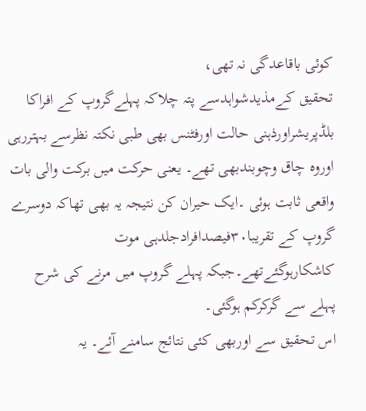کوئی باقاعدگی نہ تھی،
تحقیق کےمذیدشواہدسے پتہ چلاکہ پہلےگروپ کے افراکا بلڈپریشراورذہنی حالت اورفٹنس بھی طبی نکتہ نظرسے بہتررہی اوروہ چاق وچوبندبھی تھے۔ یعنی حرکت میں برکت والی بات واقعی ثابت ہوئی ۔ایک حیران کن نتیجہ یہ بھی تھاکہ دوسرے گروپ کے تقریبا۳۰فیصدافرادجلدہی موت کاشکارہوگئےتھے۔جبکہ پہلے گروپ میں مرنے کی شرح پہلے سے گرکرکم ہوگئی۔
اس تحقیق سے اوربھی کئی نتائج سامنے آئے۔ یہ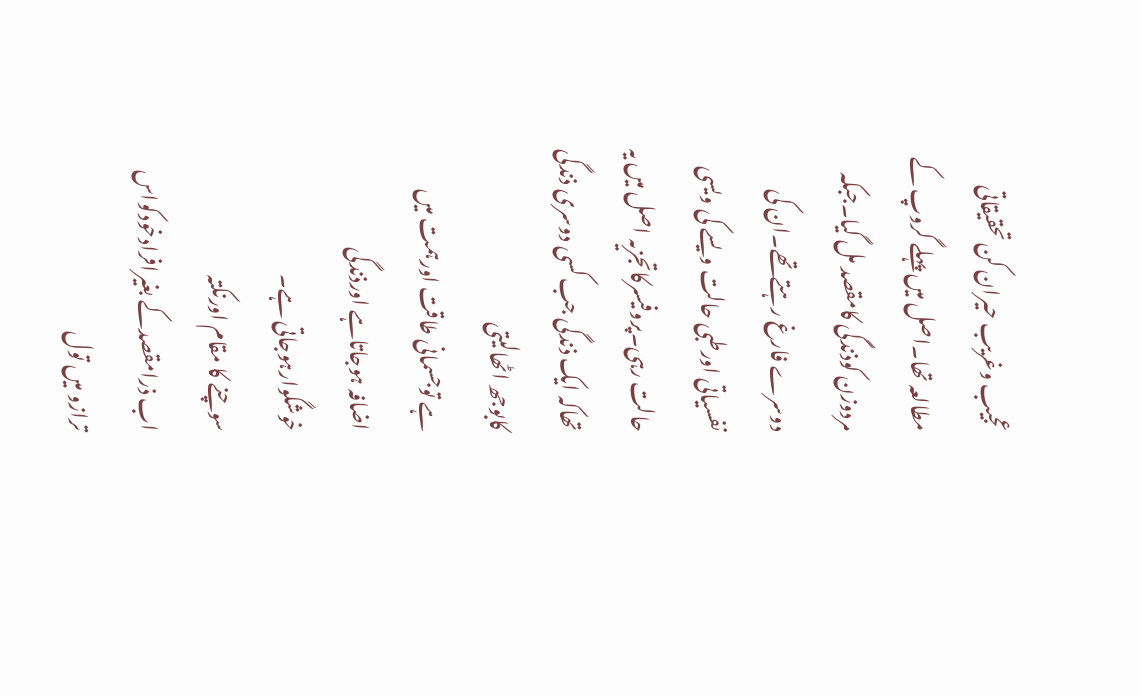عجیب وغریب حیران کن تحقیقاتی مطالعہ تھا۔اصل میں پہلے گروپ کے مردوزن کوذندگی کامقصد مل گیا۔جبکہ دوسرے فارغ رہتےتھے۔ان کی نفسیاتی اورطبی حالت ویسے کی ویسی حالت رہی۔پروفیسرکاتجزیہ اصل میں یہ تھاکہ ایک ذندگی جب کسی دوسری ذندگی کابوجھ اٹھالیتی
ہے توجسمانی طاقت اورہمت میں اضافہ ہوجاتاہے اورذندگی خوشگوارہوجاتی ہے۔
سوچنے کا مقام اورنکتہ
اب ذرامقصدکے بغیرافرادخودکواس ترازو میں تول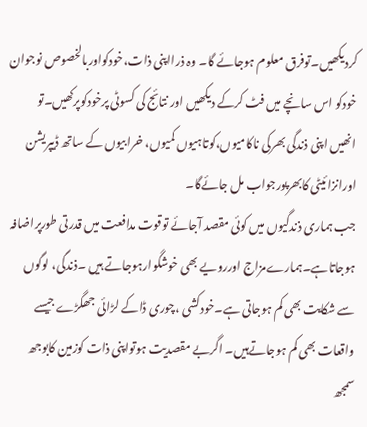کردیکھیں۔توفرق معلوم ہوجائے گا۔ وہ ذرااپنی ذات،خودکواوربالخصوص نوجوان خودکو اس سانچے میں فٹ کرکے دیکھیں اور نتائج کی کسوٹی پرخودکوپرکھیں۔تو انھیں اپنی ذندگی بھرکی ناکامیوں،کوتاہیوں کمیوں، خرابیوں کے ساتھ ڈیپریشن اورانزائیٹی کابھرپورجواب مل جائےگا۔
جب ہماری ذندگیوں میں کوئی مقصد آجائے توقوت مدافعت میں قدرتی طورپراضافہ ہوجاتاہے۔ہمارےمزاج اوررویے بھی خوشگوارہوجاتے ہیں ۔ذندگی، لوگوں سے شکایت بھی کم ہوجاتی ہے۔خودکشی ،چوری ڈاکے لڑائی جھگڑے جیسے واقعات بھی کم ہوجاتےہیں۔ اگربے مقصدیت ہوتواپنی ذات کوزمین کابوجھ سمجھ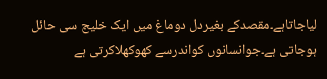لیاجاتاہے۔مقصدکے بغیردل دوماغ میں ایک خلیج سی حائل ہوجاتی ہے۔جوانسانوں کواندرسے کھوکھلاکرتی ہے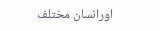اورانسان مختلف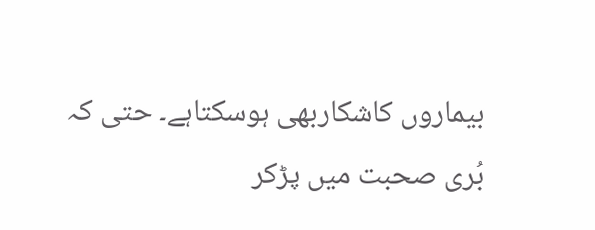بیماروں کاشکاربھی ہوسکتاہے۔ حتی کہ بُری صحبت میں پڑکر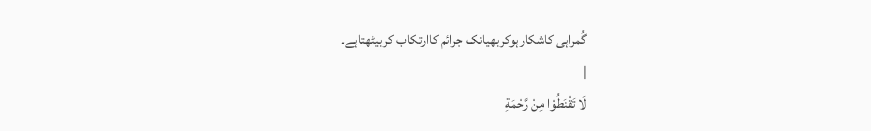گُمراہی کاشکارہوکربھیانک جرائم کاارتکاب کربیٹھتاہے۔
|
لَا تَقْنَطُوْا مِنْ رَّحْمَةِ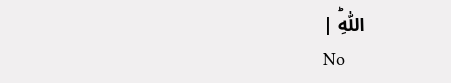اللّٰهِؕ |
No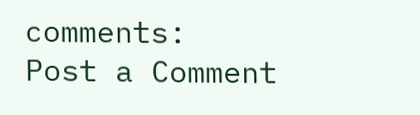comments:
Post a Comment